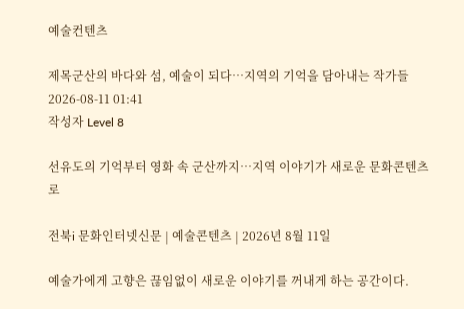예술컨텐츠

제목군산의 바다와 섬, 예술이 되다…지역의 기억을 담아내는 작가들2026-08-11 01:41
작성자 Level 8

선유도의 기억부터 영화 속 군산까지…지역 이야기가 새로운 문화콘텐츠로

전북i 문화인터넷신문 | 예술콘텐츠 | 2026년 8월 11일

예술가에게 고향은 끊임없이 새로운 이야기를 꺼내게 하는 공간이다.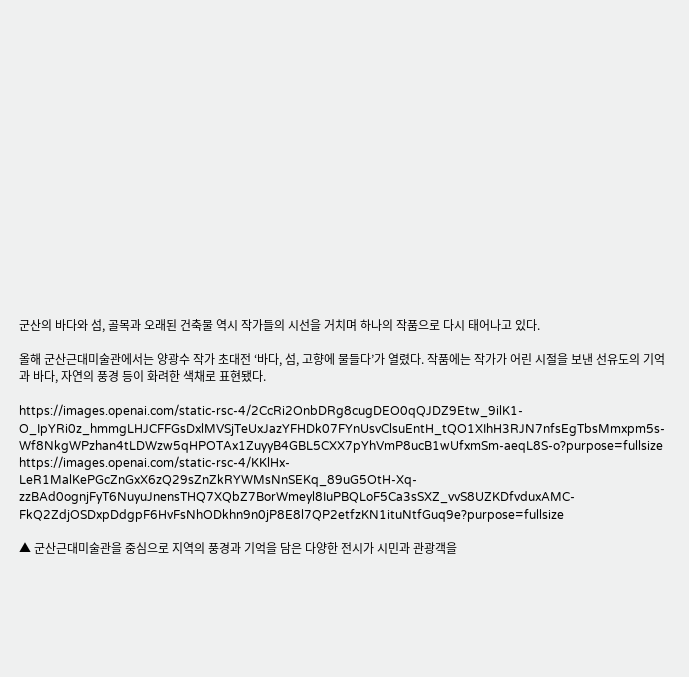군산의 바다와 섬, 골목과 오래된 건축물 역시 작가들의 시선을 거치며 하나의 작품으로 다시 태어나고 있다.

올해 군산근대미술관에서는 양광수 작가 초대전 ‘바다, 섬, 고향에 물들다’가 열렸다. 작품에는 작가가 어린 시절을 보낸 선유도의 기억과 바다, 자연의 풍경 등이 화려한 색채로 표현됐다.

https://images.openai.com/static-rsc-4/2CcRi2OnbDRg8cugDEO0qQJDZ9Etw_9ilK1-O_IpYRi0z_hmmgLHJCFFGsDxlMVSjTeUxJazYFHDk07FYnUsvClsuEntH_tQO1XIhH3RJN7nfsEgTbsMmxpm5s-Wf8NkgWPzhan4tLDWzw5qHPOTAx1ZuyyB4GBL5CXX7pYhVmP8ucB1wUfxmSm-aeqL8S-o?purpose=fullsize
https://images.openai.com/static-rsc-4/KKlHx-LeR1MalKePGcZnGxX6zQ29sZnZkRYWMsNnSEKq_89uG5OtH-Xq-zzBAd0ognjFyT6NuyuJnensTHQ7XQbZ7BorWmeyl8IuPBQLoF5Ca3sSXZ_vvS8UZKDfvduxAMC-FkQ2ZdjOSDxpDdgpF6HvFsNhODkhn9n0jP8E8l7QP2etfzKN1ituNtfGuq9e?purpose=fullsize

▲ 군산근대미술관을 중심으로 지역의 풍경과 기억을 담은 다양한 전시가 시민과 관광객을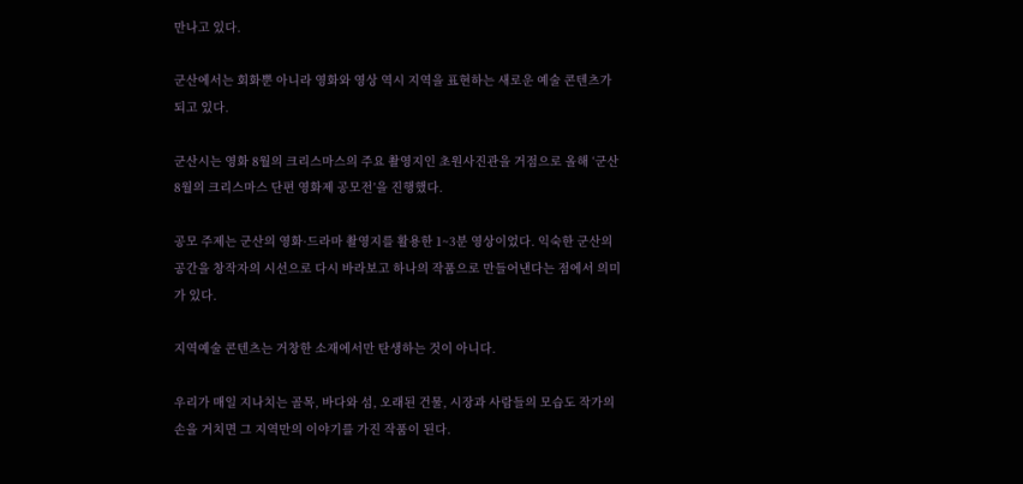만나고 있다.

군산에서는 회화뿐 아니라 영화와 영상 역시 지역을 표현하는 새로운 예술 콘텐츠가 되고 있다.

군산시는 영화 8월의 크리스마스의 주요 촬영지인 초원사진관을 거점으로 올해 ‘군산 8월의 크리스마스 단편 영화제 공모전’을 진행했다.

공모 주제는 군산의 영화·드라마 촬영지를 활용한 1~3분 영상이었다. 익숙한 군산의 공간을 창작자의 시선으로 다시 바라보고 하나의 작품으로 만들어낸다는 점에서 의미가 있다.

지역예술 콘텐츠는 거창한 소재에서만 탄생하는 것이 아니다.

우리가 매일 지나치는 골목, 바다와 섬, 오래된 건물, 시장과 사람들의 모습도 작가의 손을 거치면 그 지역만의 이야기를 가진 작품이 된다.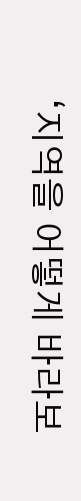‘지역을 어떻게 바라보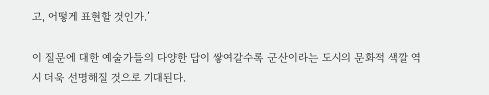고, 어떻게 표현할 것인가.’

이 질문에 대한 예술가들의 다양한 답이 쌓여갈수록 군산이라는 도시의 문화적 색깔 역시 더욱 선명해질 것으로 기대된다.